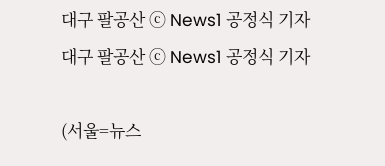대구 팔공산 ⓒ News1 공정식 기자
대구 팔공산 ⓒ News1 공정식 기자

(서울=뉴스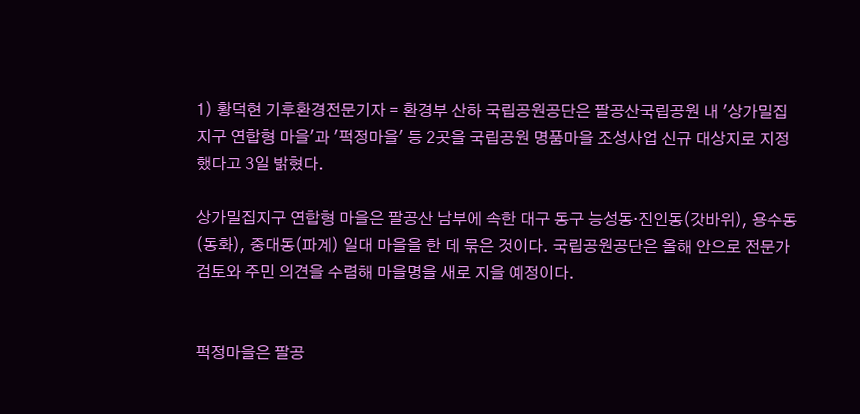1) 황덕현 기후환경전문기자 = 환경부 산하 국립공원공단은 팔공산국립공원 내 '상가밀집지구 연합형 마을'과 '퍽정마을' 등 2곳을 국립공원 명품마을 조성사업 신규 대상지로 지정했다고 3일 밝혔다.

상가밀집지구 연합형 마을은 팔공산 남부에 속한 대구 동구 능성동·진인동(갓바위), 용수동(동화), 중대동(파계) 일대 마을을 한 데 묶은 것이다. 국립공원공단은 올해 안으로 전문가 검토와 주민 의견을 수렴해 마을명을 새로 지을 예정이다.


퍽정마을은 팔공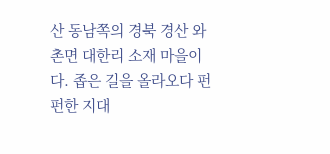산 동남쪽의 경북 경산 와촌면 대한리 소재 마을이다. 좁은 길을 올라오다 펀펀한 지대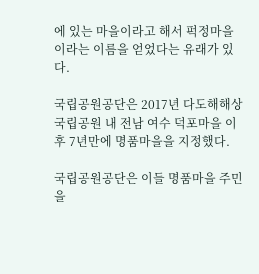에 있는 마을이라고 해서 퍽정마을이라는 이름을 얻었다는 유래가 있다.

국립공원공단은 2017년 다도해해상국립공원 내 전남 여수 덕포마을 이후 7년만에 명품마을을 지정했다.

국립공원공단은 이들 명품마을 주민을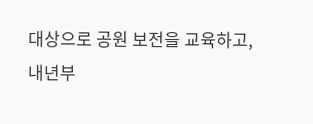대상으로 공원 보전을 교육하고, 내년부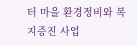터 마을 환경정비와 복지증진 사업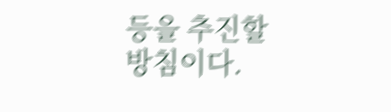등을 추진할 방침이다.